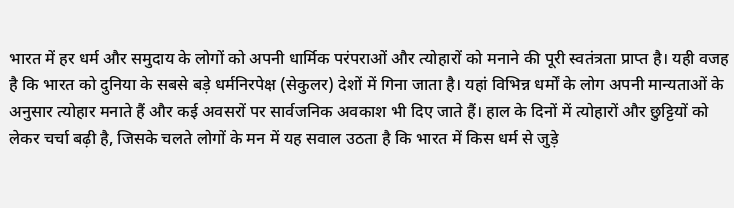भारत में हर धर्म और समुदाय के लोगों को अपनी धार्मिक परंपराओं और त्योहारों को मनाने की पूरी स्वतंत्रता प्राप्त है। यही वजह है कि भारत को दुनिया के सबसे बड़े धर्मनिरपेक्ष (सेकुलर) देशों में गिना जाता है। यहां विभिन्न धर्मों के लोग अपनी मान्यताओं के अनुसार त्योहार मनाते हैं और कई अवसरों पर सार्वजनिक अवकाश भी दिए जाते हैं। हाल के दिनों में त्योहारों और छुट्टियों को लेकर चर्चा बढ़ी है, जिसके चलते लोगों के मन में यह सवाल उठता है कि भारत में किस धर्म से जुड़े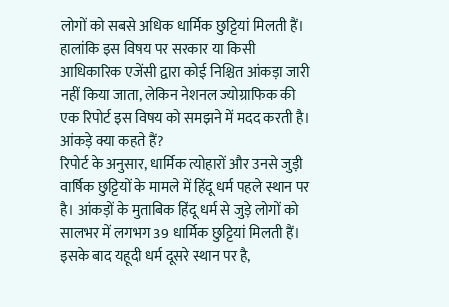लोगों को सबसे अधिक धार्मिक छुट्टियां मिलती हैं। हालांकि इस विषय पर सरकार या किसी आधिकारिक एजेंसी द्वारा कोई निश्चित आंकड़ा जारी नहीं किया जाता, लेकिन नेशनल ज्योग्राफिक की एक रिपोर्ट इस विषय को समझने में मदद करती है।
आंकड़े क्या कहते हैं?
रिपोर्ट के अनुसार, धार्मिक त्योहारों और उनसे जुड़ी वार्षिक छुट्टियों के मामले में हिंदू धर्म पहले स्थान पर है। आंकड़ों के मुताबिक हिंदू धर्म से जुड़े लोगों को सालभर में लगभग 39 धार्मिक छुट्टियां मिलती हैं। इसके बाद यहूदी धर्म दूसरे स्थान पर है,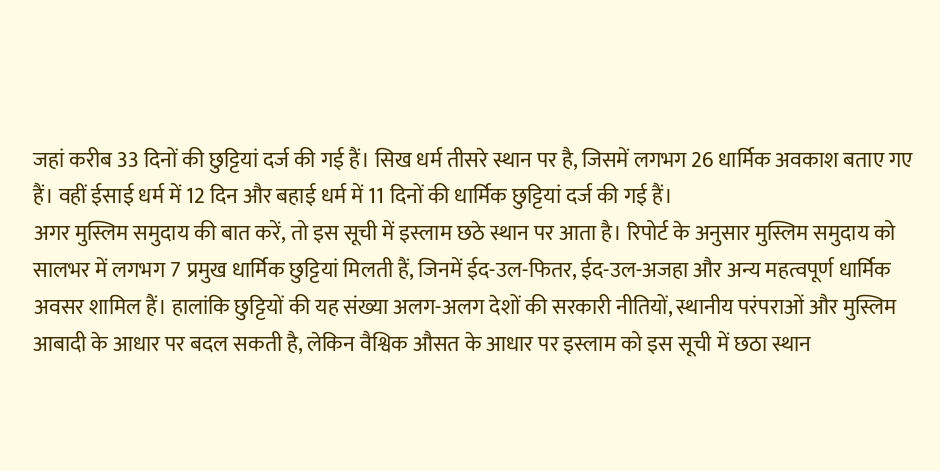जहां करीब 33 दिनों की छुट्टियां दर्ज की गई हैं। सिख धर्म तीसरे स्थान पर है, जिसमें लगभग 26 धार्मिक अवकाश बताए गए हैं। वहीं ईसाई धर्म में 12 दिन और बहाई धर्म में 11 दिनों की धार्मिक छुट्टियां दर्ज की गई हैं।
अगर मुस्लिम समुदाय की बात करें, तो इस सूची में इस्लाम छठे स्थान पर आता है। रिपोर्ट के अनुसार मुस्लिम समुदाय को सालभर में लगभग 7 प्रमुख धार्मिक छुट्टियां मिलती हैं, जिनमें ईद-उल-फितर, ईद-उल-अजहा और अन्य महत्वपूर्ण धार्मिक अवसर शामिल हैं। हालांकि छुट्टियों की यह संख्या अलग-अलग देशों की सरकारी नीतियों, स्थानीय परंपराओं और मुस्लिम आबादी के आधार पर बदल सकती है, लेकिन वैश्विक औसत के आधार पर इस्लाम को इस सूची में छठा स्थान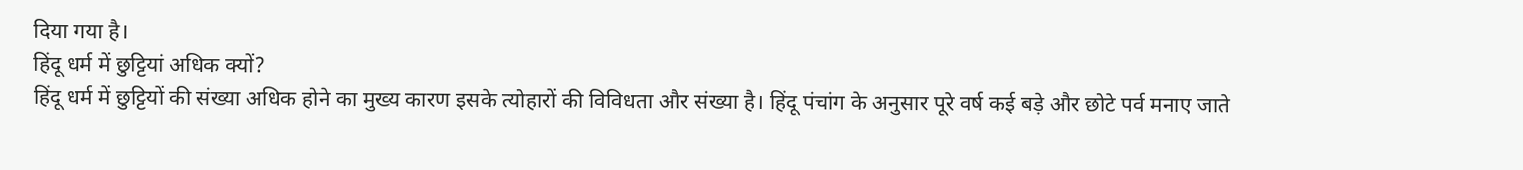दिया गया है।
हिंदू धर्म में छुट्टियां अधिक क्यों?
हिंदू धर्म में छुट्टियों की संख्या अधिक होने का मुख्य कारण इसके त्योहारों की विविधता और संख्या है। हिंदू पंचांग के अनुसार पूरे वर्ष कई बड़े और छोटे पर्व मनाए जाते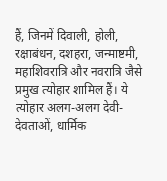हैं, जिनमें दिवाली, होली, रक्षाबंधन, दशहरा, जन्माष्टमी, महाशिवरात्रि और नवरात्रि जैसे प्रमुख त्योहार शामिल हैं। ये त्योहार अलग-अलग देवी-देवताओं, धार्मिक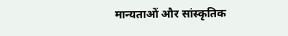मान्यताओं और सांस्कृतिक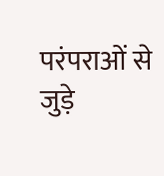परंपराओं से जुड़े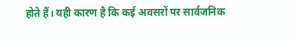होते हैं। यही कारण है कि कई अवसरों पर सार्वजनिक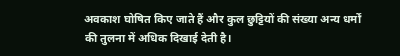अवकाश घोषित किए जाते हैं और कुल छुट्टियों की संख्या अन्य धर्मों की तुलना में अधिक दिखाई देती है।